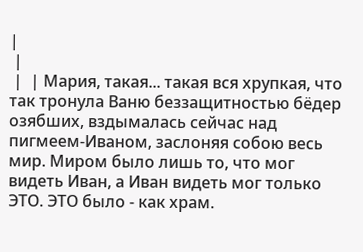|
 |
 |  | Мария, такая... такая вся хрупкая, что так тронула Ваню беззащитностью бёдер озябших, вздымалась сейчас над пигмеем-Иваном, заслоняя собою весь мир. Миром было лишь то, что мог видеть Иван, а Иван видеть мог только ЭТО. ЭТО было - как храм.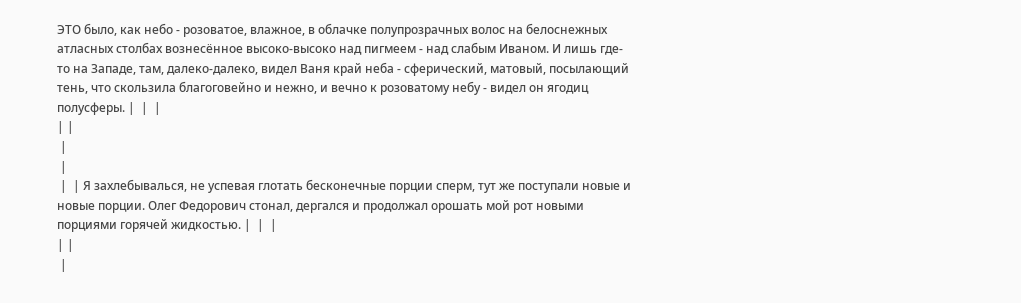ЭТО было, как небо - розоватое, влажное, в облачке полупрозрачных волос на белоснежных атласных столбах вознесённое высоко-высоко над пигмеем - над слабым Иваном. И лишь где-то на Западе, там, далеко-далеко, видел Ваня край неба - сферический, матовый, посылающий тень, что скользила благоговейно и нежно, и вечно к розоватому небу - видел он ягодиц полусферы. |  |  |
| |
 |
 |
 |  | Я захлебывалься, не успевая глотать бесконечные порции сперм, тут же поступали новые и новые порции. Олег Федорович стонал, дергался и продолжал орошать мой рот новыми порциями горячей жидкостью. |  |  |
| |
 |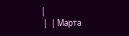|
 |  | Марта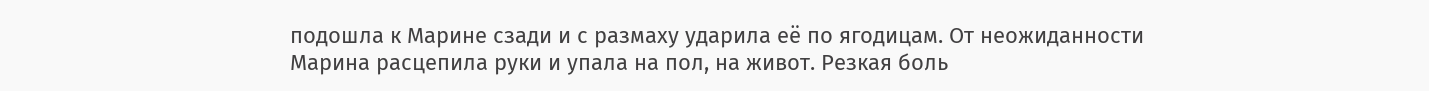подошла к Марине сзади и с размаху ударила её по ягодицам. От неожиданности Марина расцепила руки и упала на пол, на живот. Резкая боль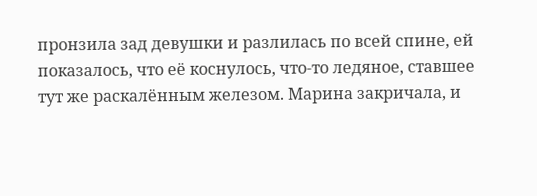пронзила зад девушки и разлилась по всей спине, ей показалось, что её коснулось, что-то ледяное, ставшее тут же раскалённым железом. Марина закричала, и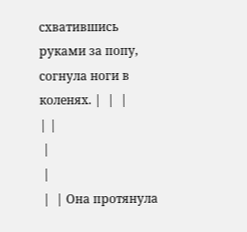схватившись руками за попу, согнула ноги в коленях. |  |  |
| |
 |
 |
 |  | Она протянула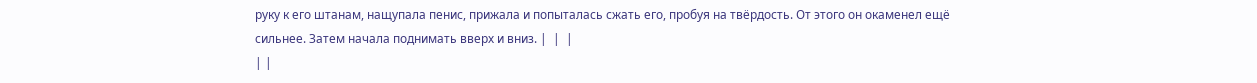руку к его штанам, нащупала пенис, прижала и попыталась сжать его, пробуя на твёрдость. От этого он окаменел ещё сильнее. Затем начала поднимать вверх и вниз. |  |  |
| |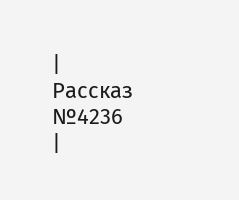|
Рассказ №4236
|